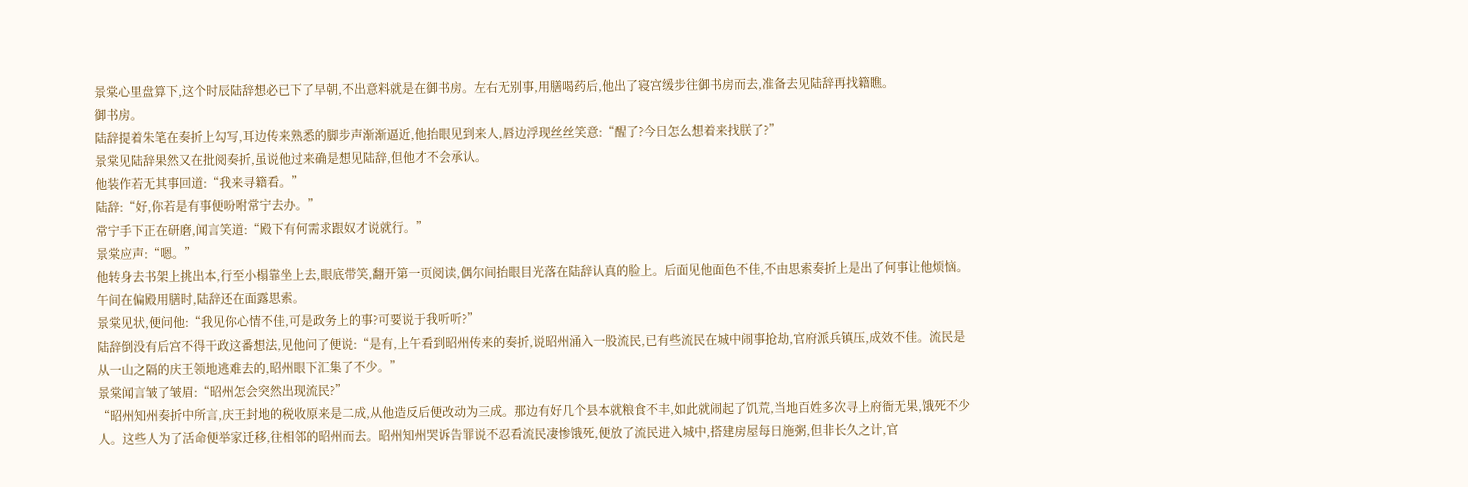景棠心里盘算下,这个时辰陆辞想必已下了早朝,不出意料就是在御书房。左右无别事,用膳喝药后,他出了寝宫缓步往御书房而去,准备去见陆辞再找籍瞧。
御书房。
陆辞提着朱笔在奏折上勾写,耳边传来熟悉的脚步声渐渐逼近,他抬眼见到来人,唇边浮现丝丝笑意:“醒了?今日怎么想着来找朕了?”
景棠见陆辞果然又在批阅奏折,虽说他过来确是想见陆辞,但他才不会承认。
他装作若无其事回道:“我来寻籍看。”
陆辞:“好,你若是有事便吩咐常宁去办。”
常宁手下正在研磨,闻言笑道:“殿下有何需求跟奴才说就行。”
景棠应声:“嗯。”
他转身去书架上挑出本,行至小榻靠坐上去,眼底带笑,翻开第一页阅读,偶尔间抬眼目光落在陆辞认真的脸上。后面见他面色不佳,不由思索奏折上是出了何事让他烦恼。
午间在偏殿用膳时,陆辞还在面露思索。
景棠见状,便问他:“我见你心情不佳,可是政务上的事?可要说于我听听?”
陆辞倒没有后宫不得干政这番想法,见他问了便说:“是有,上午看到昭州传来的奏折,说昭州涌入一股流民,已有些流民在城中闹事抢劫,官府派兵镇压,成效不佳。流民是从一山之隔的庆王领地逃难去的,昭州眼下汇集了不少。”
景棠闻言皱了皱眉:“昭州怎会突然出现流民?”
“昭州知州奏折中所言,庆王封地的税收原来是二成,从他造反后便改动为三成。那边有好几个县本就粮食不丰,如此就闹起了饥荒,当地百姓多次寻上府衙无果,饿死不少人。这些人为了活命便举家迁移,往相邻的昭州而去。昭州知州哭诉告罪说不忍看流民凄惨饿死,便放了流民进入城中,搭建房屋每日施粥,但非长久之计,官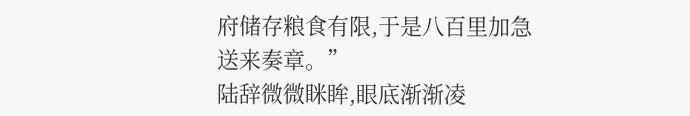府储存粮食有限,于是八百里加急送来奏章。”
陆辞微微眯眸,眼底渐渐凌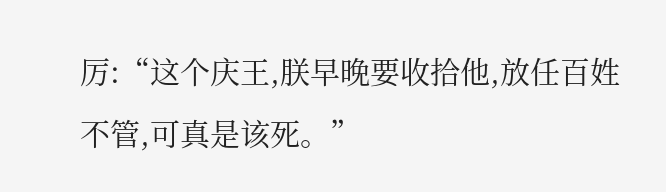厉:“这个庆王,朕早晚要收拾他,放任百姓不管,可真是该死。”